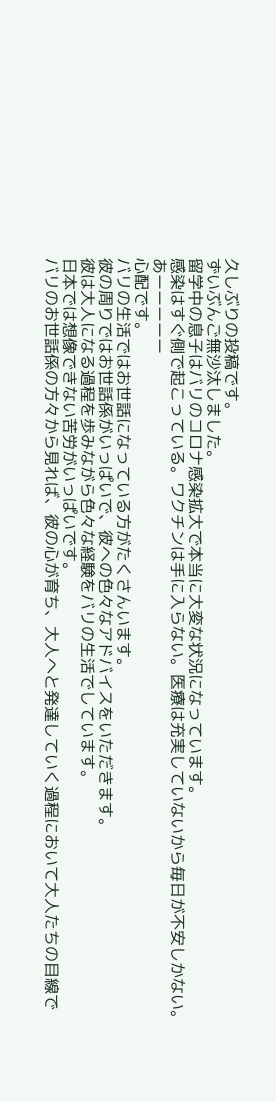久しぶりの投稿です。
ずいぶんご無沙汰しました。
留学中の息子はバリのコロナ感染拡大で本当に大変な状況になっています。
感染はすぐ側で起こっている。ワクチンは手に入らない。医療は充実していないから毎日が不安しかない。
あーーーーー
心配です。
バリの生活ではお世話になっている方がたくさんいます。
彼の周りではお世話係がいっぱいで、彼への色々なアドバイスをいただきます。
彼は大人になる過程を歩みながら色々な経験をバリの生活でしています。
日本では想像できない苦労がいっぱいです。
バリのお世話係の方々から見れば、彼の心が育ち、大人へと発達していく過程において大人たちの目線で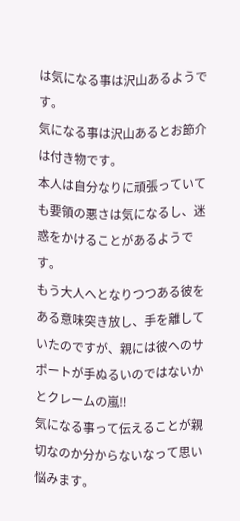は気になる事は沢山あるようです。
気になる事は沢山あるとお節介は付き物です。
本人は自分なりに頑張っていても要領の悪さは気になるし、迷惑をかけることがあるようです。
もう大人へとなりつつある彼をある意味突き放し、手を離していたのですが、親には彼へのサポートが手ぬるいのではないかとクレームの嵐‼
気になる事って伝えることが親切なのか分からないなって思い悩みます。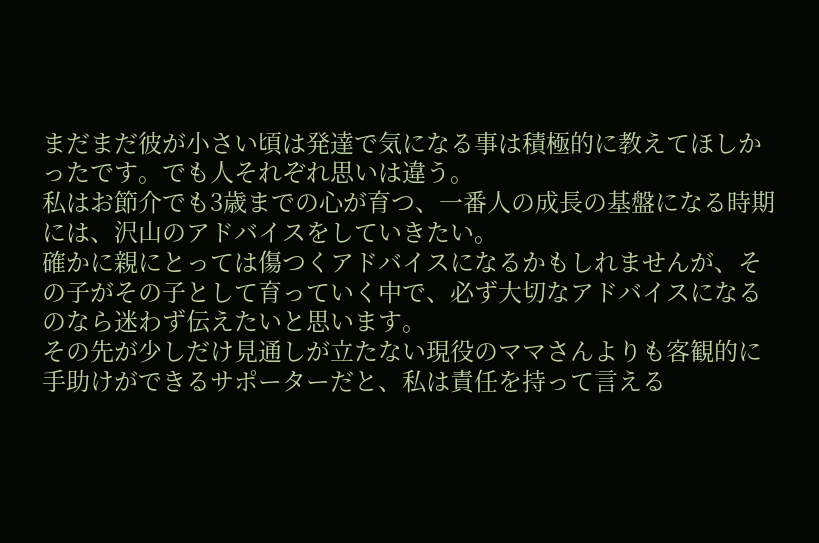まだまだ彼が小さい頃は発達で気になる事は積極的に教えてほしかったです。でも人それぞれ思いは違う。
私はお節介でも3歳までの心が育つ、一番人の成長の基盤になる時期には、沢山のアドバイスをしていきたい。
確かに親にとっては傷つくアドバイスになるかもしれませんが、その子がその子として育っていく中で、必ず大切なアドバイスになるのなら迷わず伝えたいと思います。
その先が少しだけ見通しが立たない現役のママさんよりも客観的に手助けができるサポーターだと、私は責任を持って言える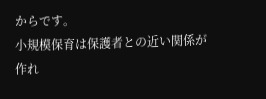からです。
小規模保育は保護者との近い関係が作れ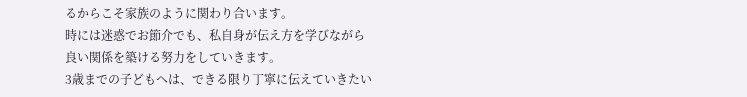るからこそ家族のように関わり合います。
時には迷惑でお節介でも、私自身が伝え方を学びながら良い関係を築ける努力をしていきます。
3歳までの子どもへは、できる限り丁寧に伝えていきたい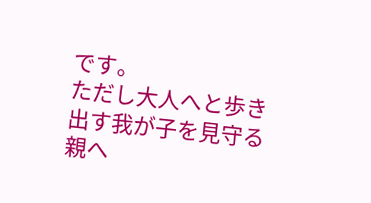です。
ただし大人へと歩き出す我が子を見守る親へ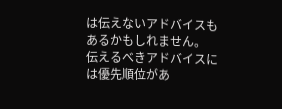は伝えないアドバイスもあるかもしれません。
伝えるべきアドバイスには優先順位があ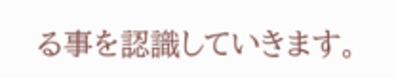る事を認識していきます。